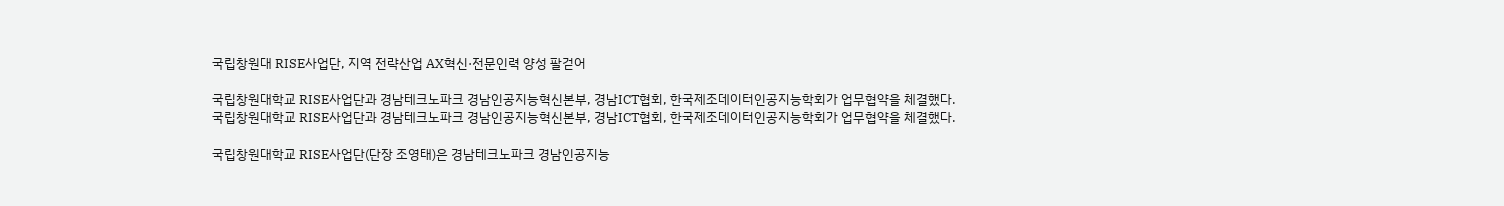국립창원대 RISE사업단, 지역 전략산업 AX혁신·전문인력 양성 팔걷어

국립창원대학교 RISE사업단과 경남테크노파크 경남인공지능혁신본부, 경남ICT협회, 한국제조데이터인공지능학회가 업무협약을 체결했다.
국립창원대학교 RISE사업단과 경남테크노파크 경남인공지능혁신본부, 경남ICT협회, 한국제조데이터인공지능학회가 업무협약을 체결했다.

국립창원대학교 RISE사업단(단장 조영태)은 경남테크노파크 경남인공지능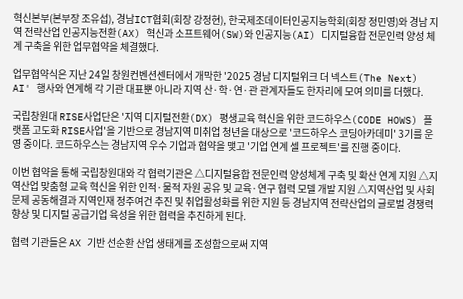혁신본부(본부장 조유섭), 경남ICT협회(회장 강정현), 한국제조데이터인공지능학회(회장 정민영)와 경남 지역 전략산업 인공지능전환(AX) 혁신과 소프트웨어(SW)와 인공지능(AI) 디지털융합 전문인력 양성 체계 구축을 위한 업무협약을 체결했다.

업무협약식은 지난 24일 창원컨벤션센터에서 개막한 '2025 경남 디지털위크 더 넥스트(The Next) AI' 행사와 연계해 각 기관 대표뿐 아니라 지역 산·학·연·관 관계자들도 한자리에 모여 의미를 더했다.

국립창원대 RISE사업단은 '지역 디지털전환(DX) 평생교육 혁신을 위한 코드하우스(CODE HOWS) 플랫폼 고도화 RISE사업'을 기반으로 경남지역 미취업 청년을 대상으로 '코드하우스 코딩아카데미' 3기를 운영 중이다. 코드하우스는 경남지역 우수 기업과 협약을 맺고 '기업 연계 셀 프로젝트'를 진행 중이다.

이번 협약을 통해 국립창원대와 각 협력기관은 △디지털융합 전문인력 양성체계 구축 및 확산 연계 지원 △지역산업 맞춤형 교육 혁신을 위한 인적·물적 자원 공유 및 교육·연구 협력 모델 개발 지원 △지역산업 및 사회문제 공동해결과 지역인재 정주여건 추진 및 취업활성화를 위한 지원 등 경남지역 전략산업의 글로벌 경쟁력 향상 및 디지털 공급기업 육성을 위한 협력을 추진하게 된다.

협력 기관들은 AX 기반 선순환 산업 생태계를 조성함으로써 지역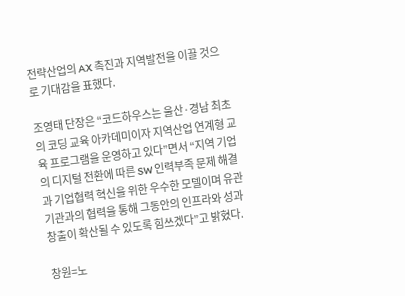전략산업의 AX 촉진과 지역발전을 이끌 것으로 기대감을 표했다.

조영태 단장은 “코드하우스는 울산·경남 최초의 코딩 교육 아카데미이자 지역산업 연계형 교육 프로그램을 운영하고 있다”면서 “지역 기업의 디지털 전환에 따른 SW 인력부족 문제 해결과 기업협력 혁신을 위한 우수한 모델이며 유관기관과의 협력을 통해 그동안의 인프라와 성과창출이 확산될 수 있도록 힘쓰겠다”고 밝혔다.

창원=노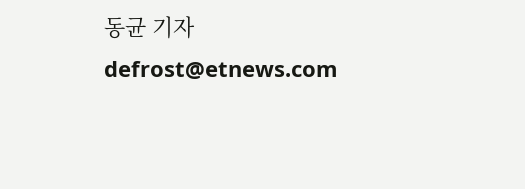동균 기자 defrost@etnews.com